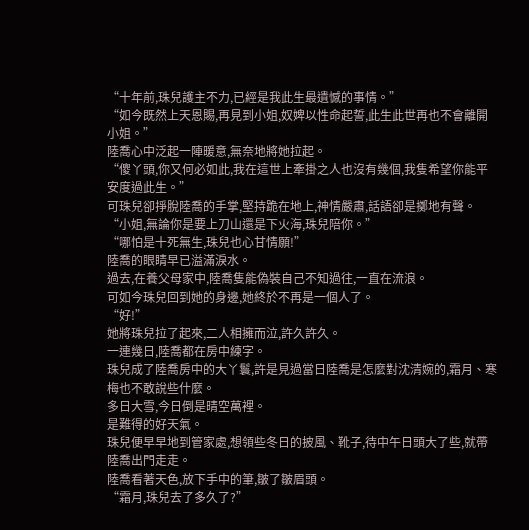“十年前,珠兒護主不力,已經是我此生最遺憾的事情。”
“如今既然上天恩賜,再見到小姐,奴婢以性命起誓,此生此世再也不會離開小姐。”
陸喬心中泛起一陣暖意,無奈地將她拉起。
“傻丫頭,你又何必如此,我在這世上牽掛之人也沒有幾個,我隻希望你能平安度過此生。”
可珠兒卻掙脫陸喬的手掌,堅持跪在地上,神情嚴肅,話語卻是擲地有聲。
“小姐,無論你是要上刀山還是下火海,珠兒陪你。”
“哪怕是十死無生,珠兒也心甘情願!”
陸喬的眼睛早已溢滿淚水。
過去,在養父母家中,陸喬隻能偽裝自己不知過往,一直在流浪。
可如今珠兒回到她的身邊,她終於不再是一個人了。
“好!”
她將珠兒拉了起來,二人相擁而泣,許久許久。
一連幾日,陸喬都在房中練字。
珠兒成了陸喬房中的大丫鬟,許是見過當日陸喬是怎麼對沈清婉的,霜月、寒梅也不敢說些什麼。
多日大雪,今日倒是晴空萬裡。
是難得的好天氣。
珠兒便早早地到管家處,想領些冬日的披風、靴子,待中午日頭大了些,就帶陸喬出門走走。
陸喬看著天色,放下手中的筆,皺了皺眉頭。
“霜月,珠兒去了多久了?”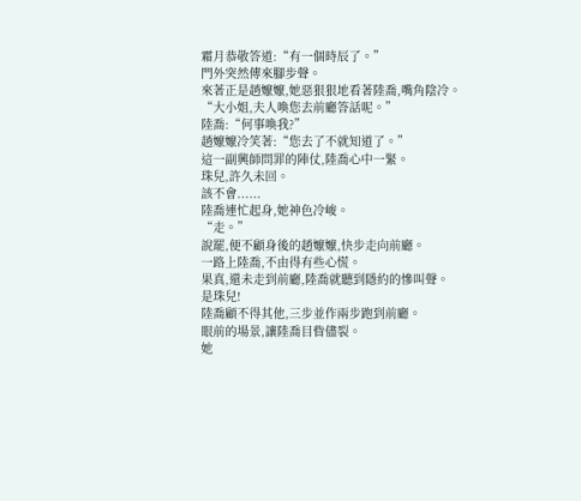霜月恭敬答道:“有一個時辰了。”
門外突然傳來腳步聲。
來著正是趙嬤嬤,她惡狠狠地看著陸喬,嘴角陰冷。
“大小姐,夫人喚您去前廳答話呢。”
陸喬:“何事喚我?”
趙嬤嬤冷笑著:“您去了不就知道了。”
這一副興師問罪的陣仗,陸喬心中一緊。
珠兒,許久未回。
該不會......
陸喬連忙起身,她神色冷峻。
“走。”
說罷,便不顧身後的趙嬤嬤,快步走向前廳。
一路上陸喬,不由得有些心慌。
果真,還未走到前廳,陸喬就聽到隱約的慘叫聲。
是珠兒!
陸喬顧不得其他,三步並作兩步跑到前廳。
眼前的場景,讓陸喬目眥儘裂。
她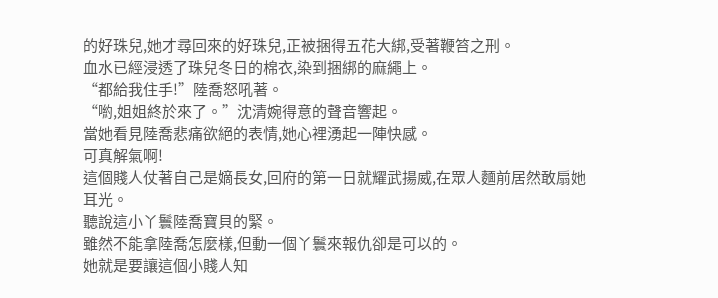的好珠兒,她才尋回來的好珠兒,正被捆得五花大綁,受著鞭笞之刑。
血水已經浸透了珠兒冬日的棉衣,染到捆綁的麻繩上。
“都給我住手!”陸喬怒吼著。
“喲,姐姐終於來了。”沈清婉得意的聲音響起。
當她看見陸喬悲痛欲絕的表情,她心裡湧起一陣快感。
可真解氣啊!
這個賤人仗著自己是嫡長女,回府的第一日就耀武揚威,在眾人麵前居然敢扇她耳光。
聽說這小丫鬟陸喬寶貝的緊。
雖然不能拿陸喬怎麼樣,但動一個丫鬟來報仇卻是可以的。
她就是要讓這個小賤人知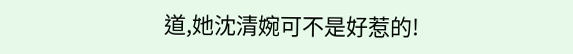道,她沈清婉可不是好惹的!